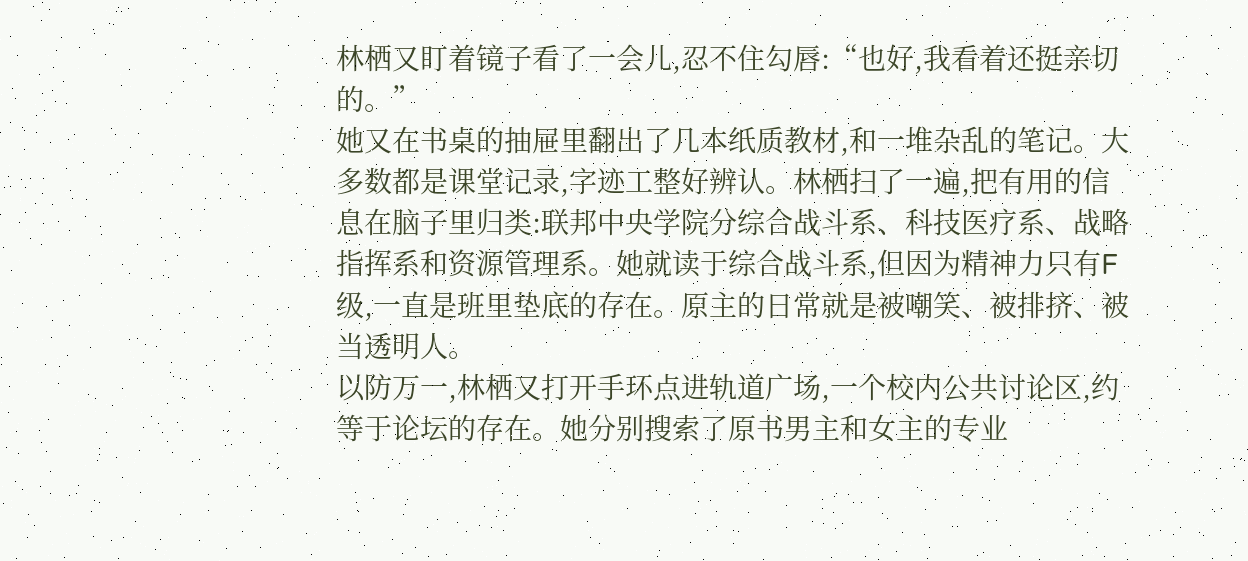林栖又盯着镜子看了一会儿,忍不住勾唇:“也好,我看着还挺亲切的。”
她又在书桌的抽屉里翻出了几本纸质教材,和一堆杂乱的笔记。大多数都是课堂记录,字迹工整好辨认。林栖扫了一遍,把有用的信息在脑子里归类:联邦中央学院分综合战斗系、科技医疗系、战略指挥系和资源管理系。她就读于综合战斗系,但因为精神力只有F级,一直是班里垫底的存在。原主的日常就是被嘲笑、被排挤、被当透明人。
以防万一,林栖又打开手环点进轨道广场,一个校内公共讨论区,约等于论坛的存在。她分别搜索了原书男主和女主的专业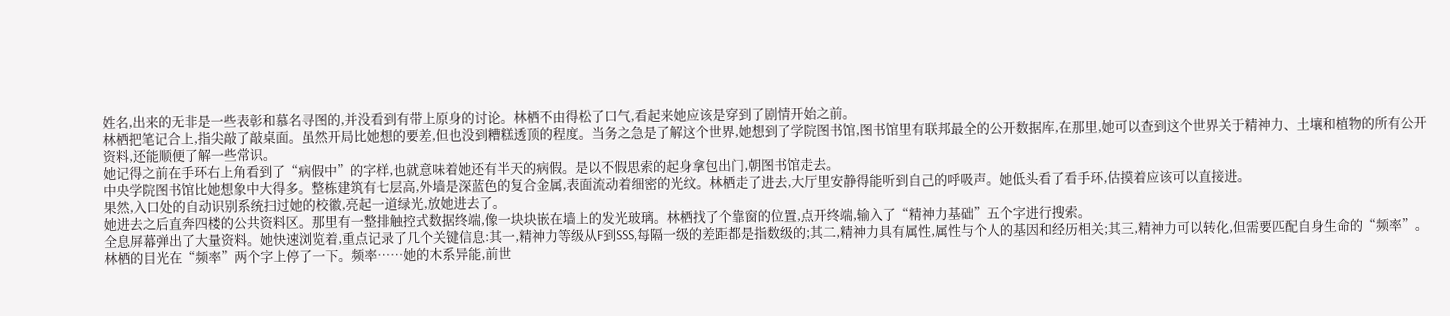姓名,出来的无非是一些表彰和慕名寻图的,并没看到有带上原身的讨论。林栖不由得松了口气,看起来她应该是穿到了剧情开始之前。
林栖把笔记合上,指尖敲了敲桌面。虽然开局比她想的要差,但也没到糟糕透顶的程度。当务之急是了解这个世界,她想到了学院图书馆,图书馆里有联邦最全的公开数据库,在那里,她可以查到这个世界关于精神力、土壤和植物的所有公开资料,还能顺便了解一些常识。
她记得之前在手环右上角看到了“病假中”的字样,也就意味着她还有半天的病假。是以不假思索的起身拿包出门,朝图书馆走去。
中央学院图书馆比她想象中大得多。整栋建筑有七层高,外墙是深蓝色的复合金属,表面流动着细密的光纹。林栖走了进去,大厅里安静得能听到自己的呼吸声。她低头看了看手环,估摸着应该可以直接进。
果然,入口处的自动识别系统扫过她的校徽,亮起一道绿光,放她进去了。
她进去之后直奔四楼的公共资料区。那里有一整排触控式数据终端,像一块块嵌在墙上的发光玻璃。林栖找了个靠窗的位置,点开终端,输入了“精神力基础”五个字进行搜索。
全息屏幕弹出了大量资料。她快速浏览着,重点记录了几个关键信息:其一,精神力等级从F到SSS,每隔一级的差距都是指数级的;其二,精神力具有属性,属性与个人的基因和经历相关;其三,精神力可以转化,但需要匹配自身生命的“频率”。
林栖的目光在“频率”两个字上停了一下。频率……她的木系异能,前世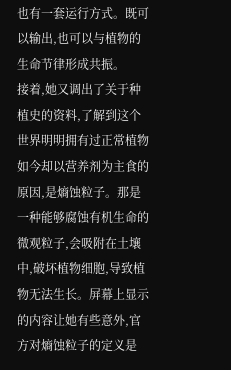也有一套运行方式。既可以输出,也可以与植物的生命节律形成共振。
接着,她又调出了关于种植史的资料,了解到这个世界明明拥有过正常植物如今却以营养剂为主食的原因,是熵蚀粒子。那是一种能够腐蚀有机生命的微观粒子,会吸附在土壤中,破坏植物细胞,导致植物无法生长。屏幕上显示的内容让她有些意外,官方对熵蚀粒子的定义是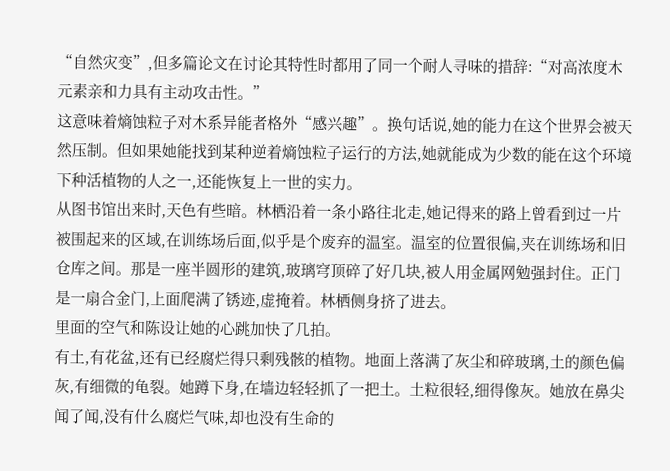“自然灾变”,但多篇论文在讨论其特性时都用了同一个耐人寻味的措辞:“对高浓度木元素亲和力具有主动攻击性。”
这意味着熵蚀粒子对木系异能者格外“感兴趣”。换句话说,她的能力在这个世界会被天然压制。但如果她能找到某种逆着熵蚀粒子运行的方法,她就能成为少数的能在这个环境下种活植物的人之一,还能恢复上一世的实力。
从图书馆出来时,天色有些暗。林栖沿着一条小路往北走,她记得来的路上曾看到过一片被围起来的区域,在训练场后面,似乎是个废弃的温室。温室的位置很偏,夹在训练场和旧仓库之间。那是一座半圆形的建筑,玻璃穹顶碎了好几块,被人用金属网勉强封住。正门是一扇合金门,上面爬满了锈迹,虚掩着。林栖侧身挤了进去。
里面的空气和陈设让她的心跳加快了几拍。
有土,有花盆,还有已经腐烂得只剩残骸的植物。地面上落满了灰尘和碎玻璃,土的颜色偏灰,有细微的龟裂。她蹲下身,在墙边轻轻抓了一把土。土粒很轻,细得像灰。她放在鼻尖闻了闻,没有什么腐烂气味,却也没有生命的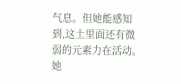气息。但她能感知到,这土里面还有微弱的元素力在活动。
她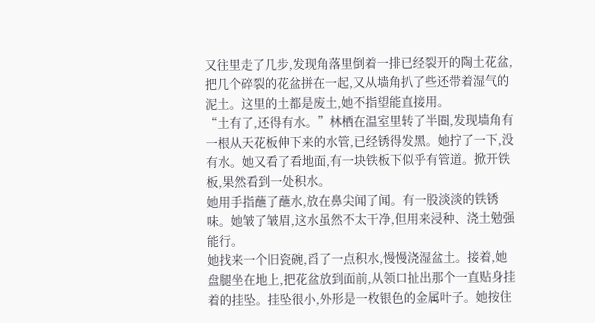又往里走了几步,发现角落里倒着一排已经裂开的陶土花盆,把几个碎裂的花盆拼在一起,又从墙角扒了些还带着湿气的泥土。这里的土都是废土,她不指望能直接用。
“土有了,还得有水。”林栖在温室里转了半圈,发现墙角有一根从天花板伸下来的水管,已经锈得发黑。她拧了一下,没有水。她又看了看地面,有一块铁板下似乎有管道。掀开铁板,果然看到一处积水。
她用手指蘸了蘸水,放在鼻尖闻了闻。有一股淡淡的铁锈味。她皱了皱眉,这水虽然不太干净,但用来浸种、浇土勉强能行。
她找来一个旧瓷碗,舀了一点积水,慢慢浇湿盆土。接着,她盘腿坐在地上,把花盆放到面前,从领口扯出那个一直贴身挂着的挂坠。挂坠很小,外形是一枚银色的金属叶子。她按住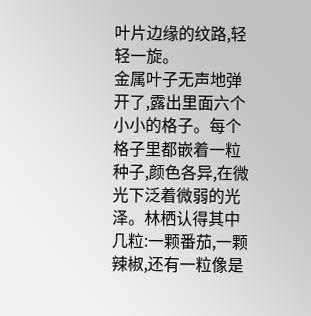叶片边缘的纹路,轻轻一旋。
金属叶子无声地弹开了,露出里面六个小小的格子。每个格子里都嵌着一粒种子,颜色各异,在微光下泛着微弱的光泽。林栖认得其中几粒:一颗番茄,一颗辣椒,还有一粒像是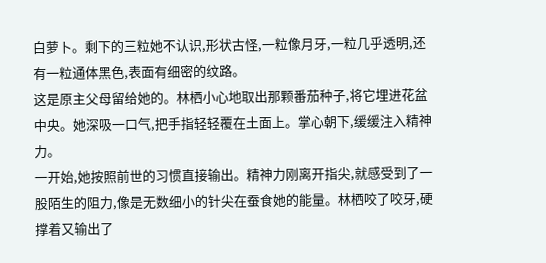白萝卜。剩下的三粒她不认识,形状古怪,一粒像月牙,一粒几乎透明,还有一粒通体黑色,表面有细密的纹路。
这是原主父母留给她的。林栖小心地取出那颗番茄种子,将它埋进花盆中央。她深吸一口气,把手指轻轻覆在土面上。掌心朝下,缓缓注入精神力。
一开始,她按照前世的习惯直接输出。精神力刚离开指尖,就感受到了一股陌生的阻力,像是无数细小的针尖在蚕食她的能量。林栖咬了咬牙,硬撑着又输出了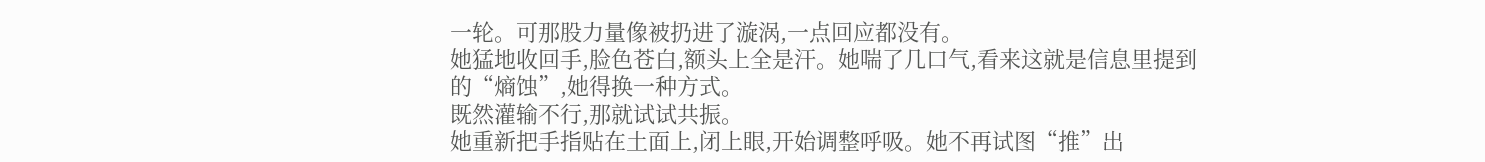一轮。可那股力量像被扔进了漩涡,一点回应都没有。
她猛地收回手,脸色苍白,额头上全是汗。她喘了几口气,看来这就是信息里提到的“熵蚀”,她得换一种方式。
既然灌输不行,那就试试共振。
她重新把手指贴在土面上,闭上眼,开始调整呼吸。她不再试图“推”出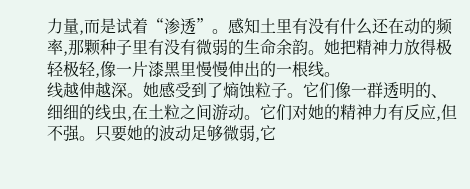力量,而是试着“渗透”。感知土里有没有什么还在动的频率,那颗种子里有没有微弱的生命余韵。她把精神力放得极轻极轻,像一片漆黑里慢慢伸出的一根线。
线越伸越深。她感受到了熵蚀粒子。它们像一群透明的、细细的线虫,在土粒之间游动。它们对她的精神力有反应,但不强。只要她的波动足够微弱,它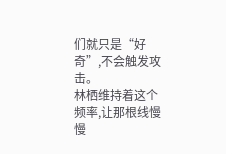们就只是“好奇”,不会触发攻击。
林栖维持着这个频率,让那根线慢慢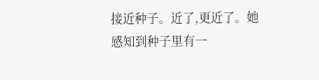接近种子。近了,更近了。她感知到种子里有一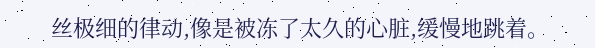丝极细的律动,像是被冻了太久的心脏,缓慢地跳着。